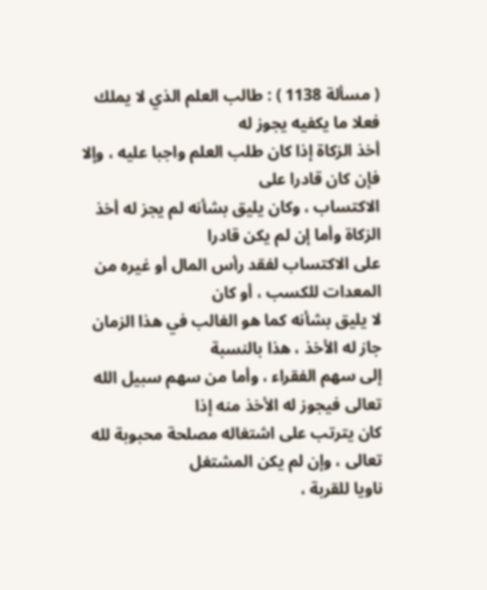( مسألة 1138 ) : طالب العلم الذي لا يملك فعلا ما يكفيه يجوز له
أخذ الزكاة إذا كان طلب العلم واجبا عليه ، وإلا فإن كان قادرا على
الاكتساب ، وكان يليق بشأنه لم يجز له أخذ الزكاة وأما إن لم يكن قادرا
على الاكتساب لفقد رأس المال أو غيره من المعدات للكسب ، أو كان
لا يليق بشأنه كما هو الغالب في هذا الزمان جاز له الأخذ ، هذا بالنسبة
إلى سهم الفقراء ، وأما من سهم سبيل الله تعالى فيجوز له الأخذ منه إذا
كان يترتب على اشتغاله مصلحة محبوبة لله تعالى ، وإن لم يكن المشتغل
ناويا للقربة ،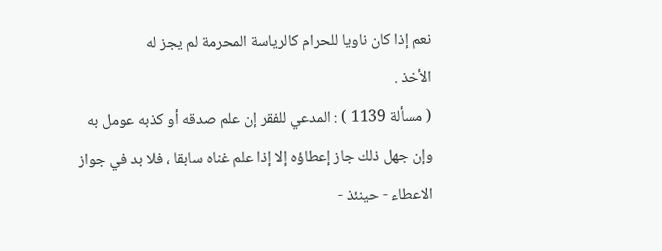نعم إذا كان ناويا للحرام كالرياسة المحرمة لم يجز له
الأخذ .
( مسألة 1139 ) : المدعي للفقر إن علم صدقه أو كذبه عومل به
وإن جهل ذلك جاز إعطاؤه إلا إذا علم غناه سابقا ، فلا بد في جواز
الاعطاء - حينئذ -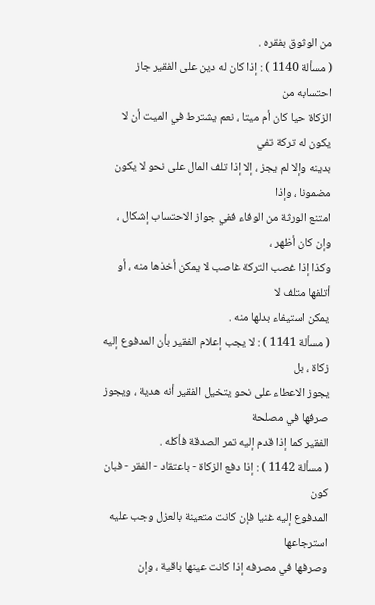من الوثوق بفقره .
( مسألة 1140 ) : إذا كان له دين على الفقير جاز احتسابه من
الزكاة حيا كان أم ميتا ، نعم يشترط في الميت أن لا يكون له تركة تفي
بدينه وإلا لم يجز ، إلا إذا تلف المال على نحو لا يكون مضمونا ، وإذا
امتنع الورثة من الوفاء ففي جواز الاحتساب إشكال ، وإن كان أظهر ،
وكذا إذا غصب التركة غاصب لا يمكن أخذها منه ، أو أتلفها متلف لا
يمكن استيفاء بدلها منه .
( مسألة 1141 ) : لا يجب إعلام الفقير بأن المدفوع إليه زكاة ، بل
يجوز الاعطاء على نحو يتخيل الفقير أنه هدية ، ويجوز صرفها في مصلحة
الفقير كما إذا قدم إليه تمر الصدقة فأكله .
( مسألة 1142 ) : إذا دفع الزكاة - باعتقاد - الفقر - فبان كون
المدفوع إليه غنيا فإن كانت متعينة بالعزل وجب عليه استرجاعها
وصرفها في مصرفه إذا كانت عينها باقية ، وإن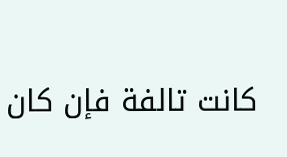كانت تالفة فإن كان